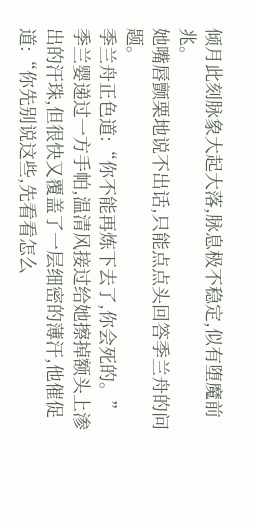倾月此刻脉象大起大落,脉息极不稳定,似有堕魔前兆。
她嘴唇颤栗地说不出话,只能点点头回答季兰舟的问题。
季兰舟正色道:“你不能再炼下去了,你会死的。”
季兰婴递过一方手帕,温清风接过给她擦掉额头上渗出的汗珠,但很快又覆盖了一层细密的薄汗,他催促道:“你先别说这些,先看看怎么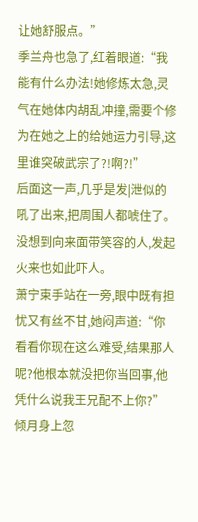让她舒服点。”
季兰舟也急了,红着眼道:“我能有什么办法!她修炼太急,灵气在她体内胡乱冲撞,需要个修为在她之上的给她运力引导,这里谁突破武宗了?!啊?!”
后面这一声,几乎是发|泄似的吼了出来,把周围人都唬住了。
没想到向来面带笑容的人,发起火来也如此吓人。
萧宁束手站在一旁,眼中既有担忧又有丝不甘,她闷声道:“你看看你现在这么难受,结果那人呢?他根本就没把你当回事,他凭什么说我王兄配不上你?”
倾月身上忽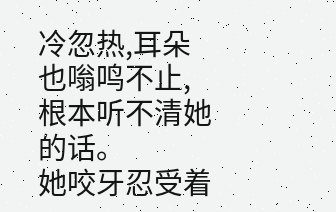冷忽热,耳朵也嗡鸣不止,根本听不清她的话。
她咬牙忍受着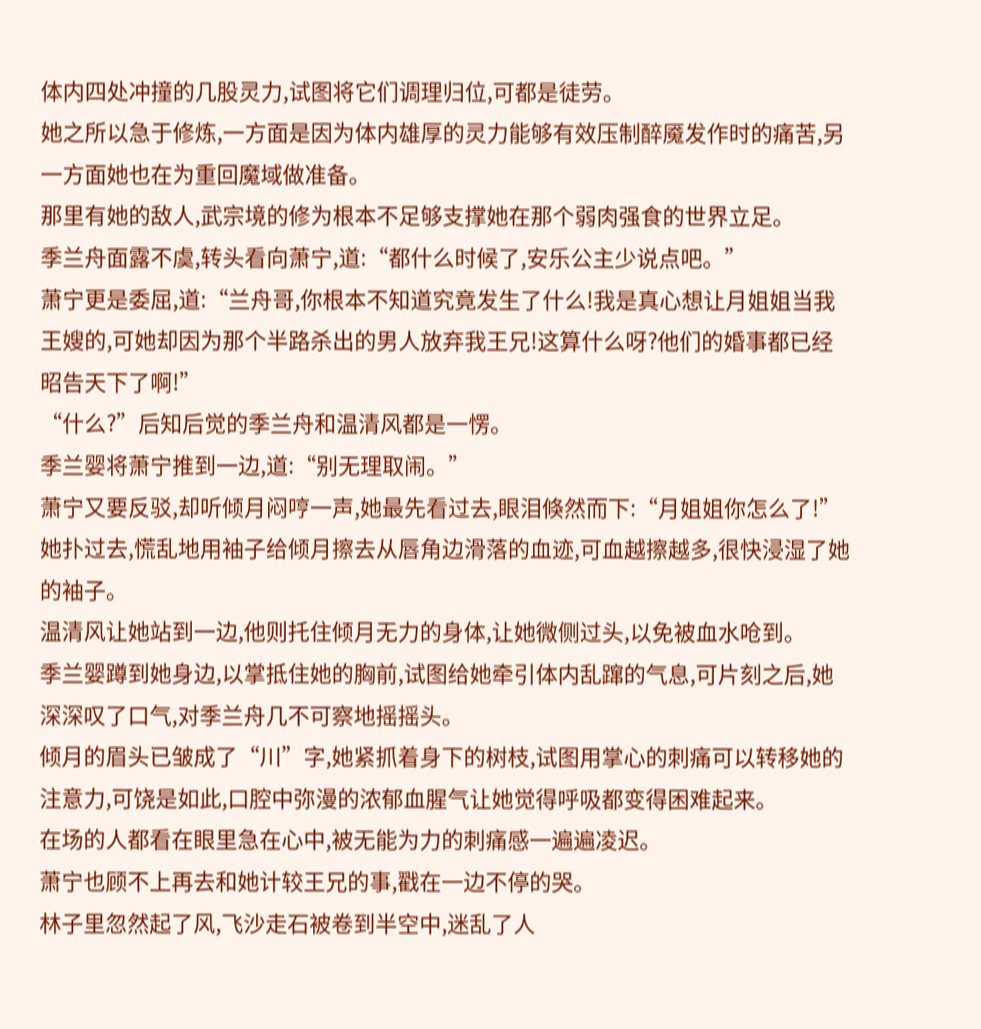体内四处冲撞的几股灵力,试图将它们调理归位,可都是徒劳。
她之所以急于修炼,一方面是因为体内雄厚的灵力能够有效压制醉魇发作时的痛苦,另一方面她也在为重回魔域做准备。
那里有她的敌人,武宗境的修为根本不足够支撑她在那个弱肉强食的世界立足。
季兰舟面露不虞,转头看向萧宁,道:“都什么时候了,安乐公主少说点吧。”
萧宁更是委屈,道:“兰舟哥,你根本不知道究竟发生了什么!我是真心想让月姐姐当我王嫂的,可她却因为那个半路杀出的男人放弃我王兄!这算什么呀?他们的婚事都已经昭告天下了啊!”
“什么?”后知后觉的季兰舟和温清风都是一愣。
季兰婴将萧宁推到一边,道:“别无理取闹。”
萧宁又要反驳,却听倾月闷哼一声,她最先看过去,眼泪倏然而下:“月姐姐你怎么了!”
她扑过去,慌乱地用袖子给倾月擦去从唇角边滑落的血迹,可血越擦越多,很快浸湿了她的袖子。
温清风让她站到一边,他则托住倾月无力的身体,让她微侧过头,以免被血水呛到。
季兰婴蹲到她身边,以掌抵住她的胸前,试图给她牵引体内乱蹿的气息,可片刻之后,她深深叹了口气,对季兰舟几不可察地摇摇头。
倾月的眉头已皱成了“川”字,她紧抓着身下的树枝,试图用掌心的刺痛可以转移她的注意力,可饶是如此,口腔中弥漫的浓郁血腥气让她觉得呼吸都变得困难起来。
在场的人都看在眼里急在心中,被无能为力的刺痛感一遍遍凌迟。
萧宁也顾不上再去和她计较王兄的事,戳在一边不停的哭。
林子里忽然起了风,飞沙走石被卷到半空中,迷乱了人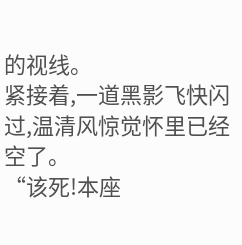的视线。
紧接着,一道黑影飞快闪过,温清风惊觉怀里已经空了。
“该死!本座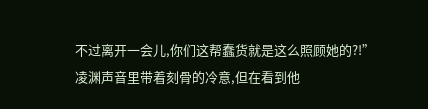不过离开一会儿,你们这帮蠢货就是这么照顾她的?!”
凌渊声音里带着刻骨的冷意,但在看到他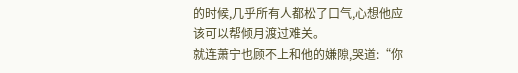的时候,几乎所有人都松了口气,心想他应该可以帮倾月渡过难关。
就连萧宁也顾不上和他的嫌隙,哭道:“你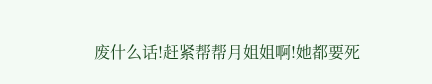废什么话!赶紧帮帮月姐姐啊!她都要死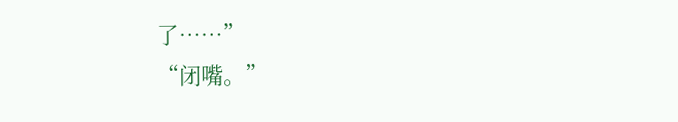了……”
“闭嘴。”